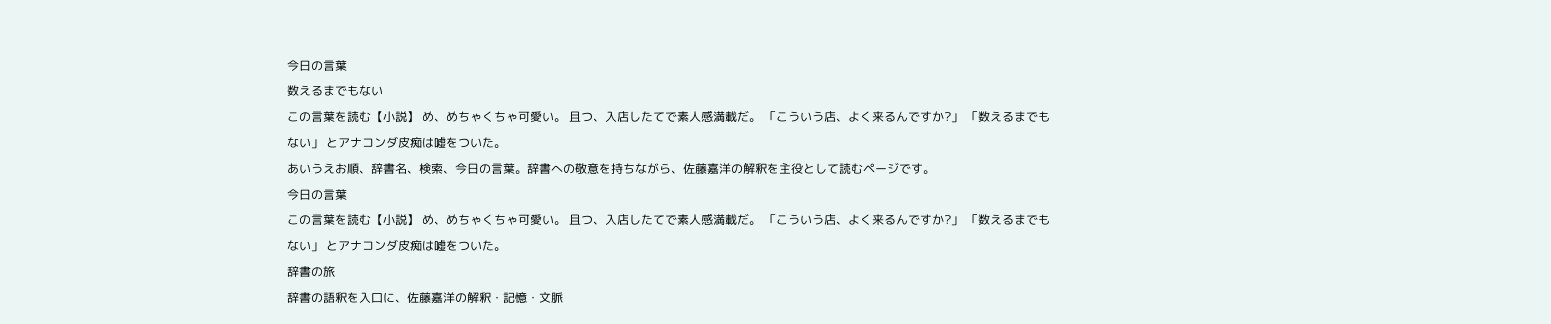今日の言葉
数えるまでもない
この言葉を読む【小説】 め、めちゃくちゃ可愛い。 且つ、入店したてで素人感満載だ。 「こういう店、よく来るんですか?」 「数えるまでもない」 とアナコンダ皮痴は嘘をついた。
あいうえお順、辞書名、検索、今日の言葉。辞書への敬意を持ちながら、佐藤嘉洋の解釈を主役として読むページです。
今日の言葉
この言葉を読む【小説】 め、めちゃくちゃ可愛い。 且つ、入店したてで素人感満載だ。 「こういう店、よく来るんですか?」 「数えるまでもない」 とアナコンダ皮痴は嘘をついた。
辞書の旅
辞書の語釈を入口に、佐藤嘉洋の解釈・記憶・文脈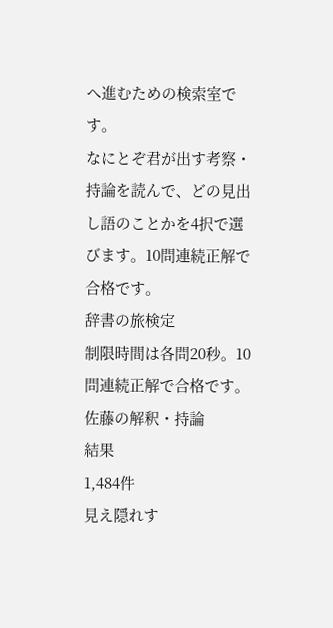へ進むための検索室です。
なにとぞ君が出す考察・持論を読んで、どの見出し語のことかを4択で選びます。10問連続正解で合格です。
辞書の旅検定
制限時間は各問20秒。10問連続正解で合格です。
佐藤の解釈・持論
結果
1,484件
見え隠れす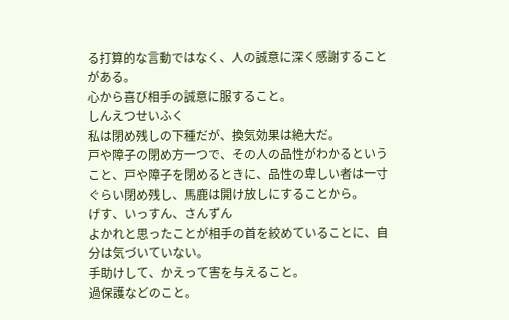る打算的な言動ではなく、人の誠意に深く感謝することがある。
心から喜び相手の誠意に服すること。
しんえつせいふく
私は閉め残しの下種だが、換気効果は絶大だ。
戸や障子の閉め方一つで、その人の品性がわかるということ、戸や障子を閉めるときに、品性の卑しい者は一寸ぐらい閉め残し、馬鹿は開け放しにすることから。
げす、いっすん、さんずん
よかれと思ったことが相手の首を絞めていることに、自分は気づいていない。
手助けして、かえって害を与えること。
過保護などのこと。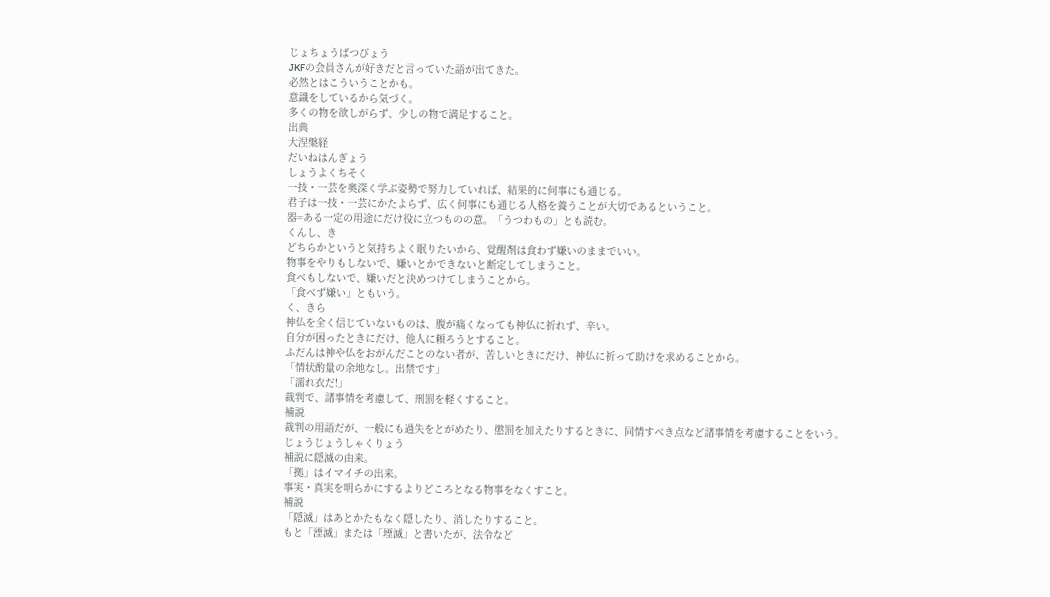じょちょうばつびょう
JKFの会員さんが好きだと言っていた語が出てきた。
必然とはこういうことかも。
意識をしているから気づく。
多くの物を欲しがらず、少しの物で満足すること。
出典
大涅槃経
だいねはんぎょう
しょうよくちそく
一技・一芸を奥深く学ぶ姿勢で努力していれば、結果的に何事にも通じる。
君子は一技・一芸にかたよらず、広く何事にも通じる人格を養うことが大切であるということ。
器=ある一定の用途にだけ役に立つものの意。「うつわもの」とも読む。
くんし、き
どちらかというと気持ちよく眠りたいから、覚醒剤は食わず嫌いのままでいい。
物事をやりもしないで、嫌いとかできないと断定してしまうこと。
食べもしないで、嫌いだと決めつけてしまうことから。
「食べず嫌い」ともいう。
く、きら
神仏を全く信じていないものは、腹が痛くなっても神仏に祈れず、辛い。
自分が困ったときにだけ、他人に頼ろうとすること。
ふだんは神や仏をおがんだことのない者が、苦しいときにだけ、神仏に祈って助けを求めることから。
「情状酌量の余地なし。出禁です」
「濡れ衣だ!」
裁判で、諸事情を考慮して、刑罰を軽くすること。
補説
裁判の用語だが、一般にも過失をとがめたり、懲罰を加えたりするときに、同情すべき点など諸事情を考慮することをいう。
じょうじょうしゃくりょう
補説に隠滅の由来。
「拠」はイマイチの出来。
事実・真実を明らかにするよりどころとなる物事をなくすこと。
補説
「隠滅」はあとかたもなく隠したり、消したりすること。
もと「湮滅」または「堙滅」と書いたが、法令など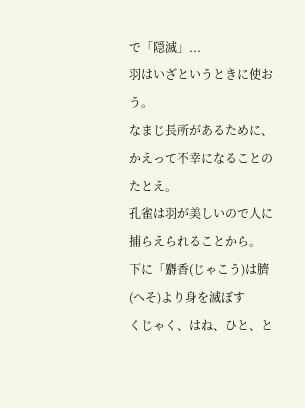で「隠滅」...
羽はいざというときに使おう。
なまじ長所があるために、かえって不幸になることのたとえ。
孔雀は羽が美しいので人に捕らえられることから。
下に「麝香(じゃこう)は臍(へそ)より身を滅ぼす
くじゃく、はね、ひと、と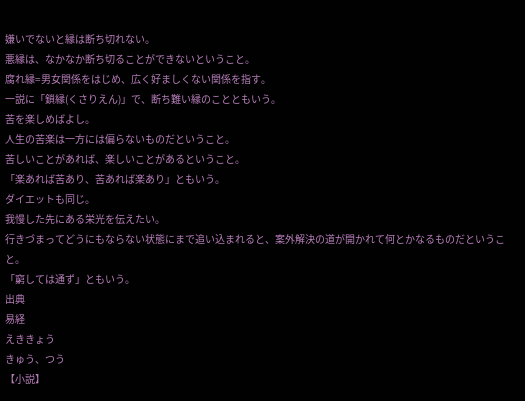嫌いでないと縁は断ち切れない。
悪縁は、なかなか断ち切ることができないということ。
腐れ縁=男女関係をはじめ、広く好ましくない関係を指す。
一説に「鎖縁(くさりえん)」で、断ち難い縁のことともいう。
苦を楽しめばよし。
人生の苦楽は一方には偏らないものだということ。
苦しいことがあれば、楽しいことがあるということ。
「楽あれば苦あり、苦あれば楽あり」ともいう。
ダイエットも同じ。
我慢した先にある栄光を伝えたい。
行きづまってどうにもならない状態にまで追い込まれると、案外解決の道が開かれて何とかなるものだということ。
「窮しては通ず」ともいう。
出典
易経
えききょう
きゅう、つう
【小説】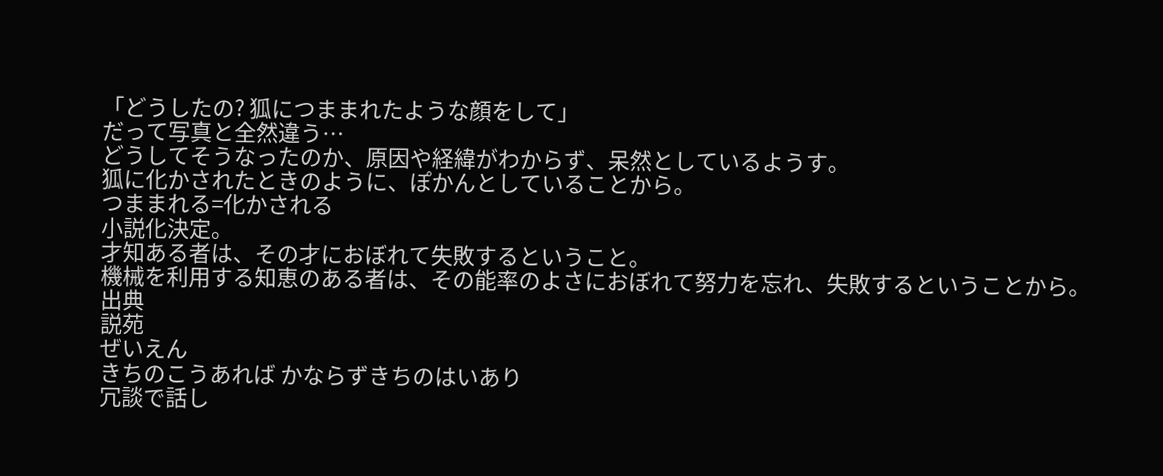「どうしたの? 狐につままれたような顔をして」
だって写真と全然違う…
どうしてそうなったのか、原因や経緯がわからず、呆然としているようす。
狐に化かされたときのように、ぽかんとしていることから。
つままれる=化かされる
小説化決定。
才知ある者は、その才におぼれて失敗するということ。
機械を利用する知恵のある者は、その能率のよさにおぼれて努力を忘れ、失敗するということから。
出典
説苑
ぜいえん
きちのこうあれば かならずきちのはいあり
冗談で話し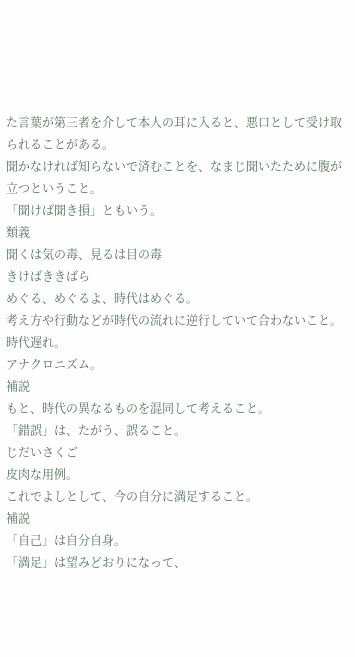た言葉が第三者を介して本人の耳に入ると、悪口として受け取られることがある。
聞かなければ知らないで済むことを、なまじ聞いたために腹が立つということ。
「聞けば聞き損」ともいう。
類義
聞くは気の毒、見るは目の毒
きけばききばら
めぐる、めぐるよ、時代はめぐる。
考え方や行動などが時代の流れに逆行していて合わないこと。
時代遅れ。
アナクロニズム。
補説
もと、時代の異なるものを混同して考えること。
「錯誤」は、たがう、誤ること。
じだいさくご
皮肉な用例。
これでよしとして、今の自分に満足すること。
補説
「自己」は自分自身。
「満足」は望みどおりになって、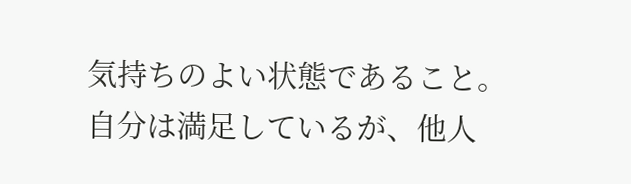気持ちのよい状態であること。
自分は満足しているが、他人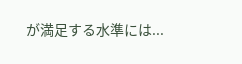が満足する水準には...